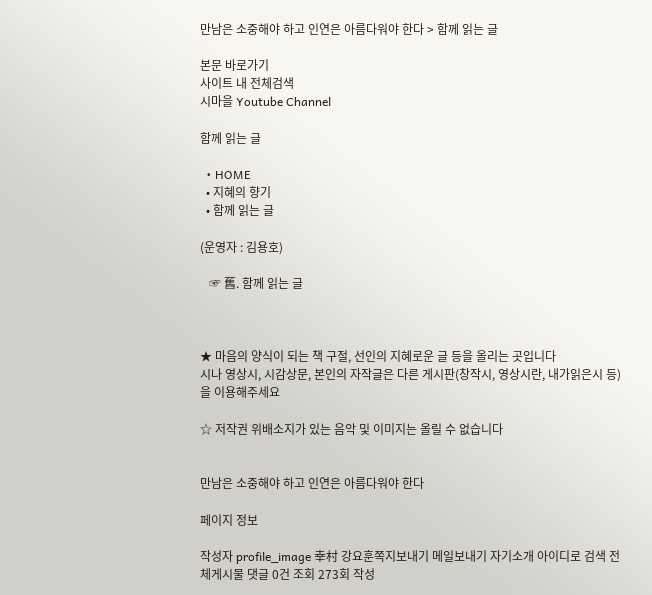만남은 소중해야 하고 인연은 아름다워야 한다 > 함께 읽는 글

본문 바로가기
사이트 내 전체검색
시마을 Youtube Channel

함께 읽는 글

  • HOME
  • 지혜의 향기
  • 함께 읽는 글

(운영자 : 김용호)

   ☞ 舊. 함께 읽는 글



★ 마음의 양식이 되는 책 구절, 선인의 지혜로운 글 등을 올리는 곳입니다
시나 영상시, 시감상문, 본인의 자작글은 다른 게시판(창작시, 영상시란, 내가읽은시 등)을 이용해주세요

☆ 저작권 위배소지가 있는 음악 및 이미지는 올릴 수 없습니다


만남은 소중해야 하고 인연은 아름다워야 한다

페이지 정보

작성자 profile_image 幸村 강요훈쪽지보내기 메일보내기 자기소개 아이디로 검색 전체게시물 댓글 0건 조회 273회 작성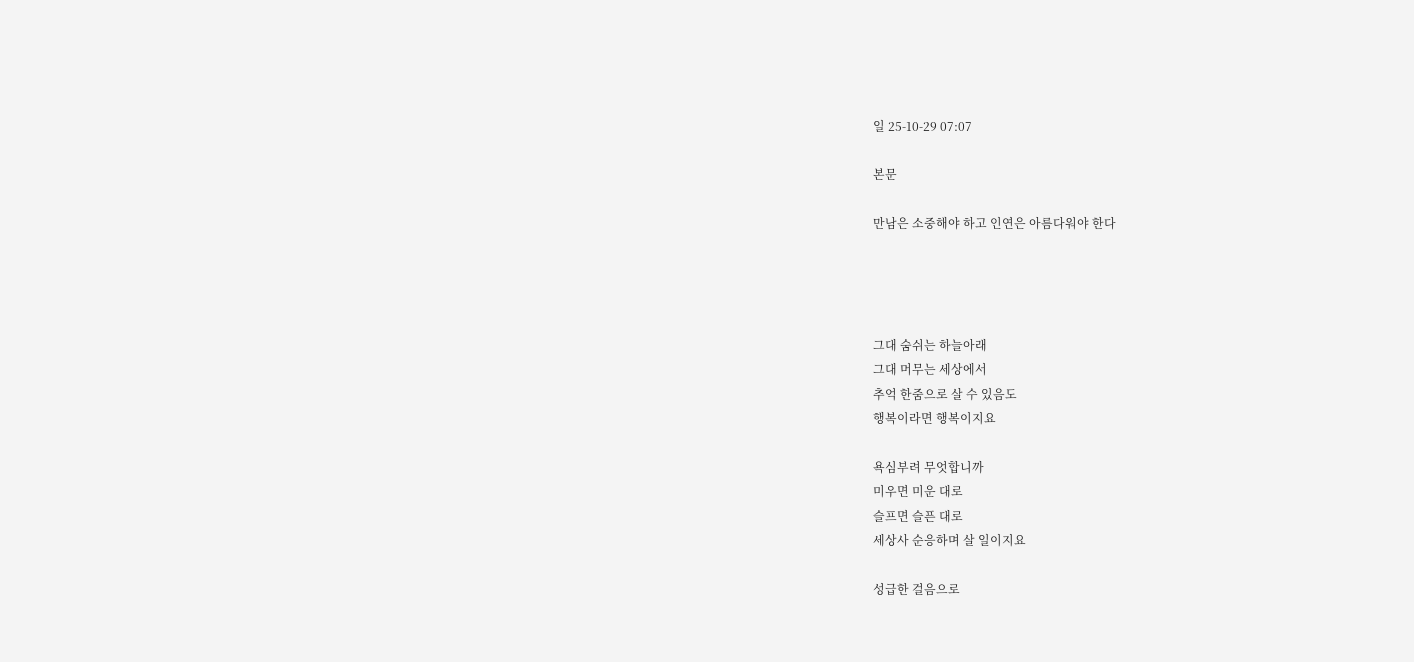일 25-10-29 07:07

본문

만남은 소중해야 하고 인연은 아름다워야 한다




그대 숨쉬는 하늘아래
그대 머무는 세상에서
추억 한줌으로 살 수 있음도
행복이라면 행복이지요

욕심부려 무엇합니까
미우면 미운 대로
슬프면 슬픈 대로
세상사 순응하며 살 일이지요

성급한 걸음으로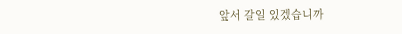앞서 갈일 있겠습니까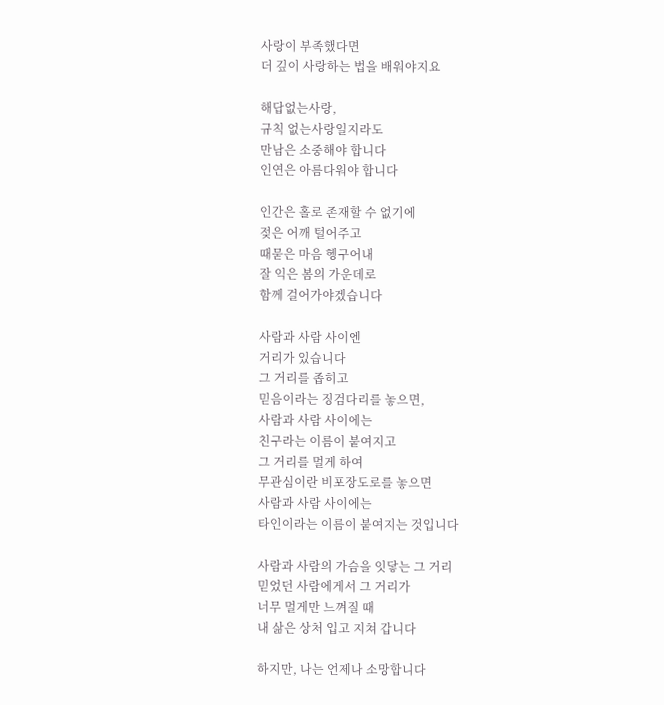사랑이 부족했다면
더 깊이 사랑하는 법을 배워야지요

해답없는사랑,
규칙 없는사랑일지라도
만남은 소중해야 합니다
인연은 아름다워야 합니다

인간은 홀로 존재할 수 없기에
젖은 어깨 털어주고
때묻은 마음 헹구어내
잘 익은 봄의 가운데로
함께 걸어가야겠습니다

사람과 사람 사이엔
거리가 있습니다
그 거리를 좁히고
믿음이라는 징검다리를 놓으면,
사람과 사람 사이에는
친구라는 이름이 붙여지고
그 거리를 멀게 하여
무관심이란 비포장도로를 놓으면
사람과 사람 사이에는
타인이라는 이름이 붙여지는 것입니다

사람과 사람의 가슴을 잇닿는 그 거리
믿었던 사람에게서 그 거리가
너무 멀게만 느껴질 때
내 삶은 상처 입고 지쳐 갑니다

하지만, 나는 언제나 소망합니다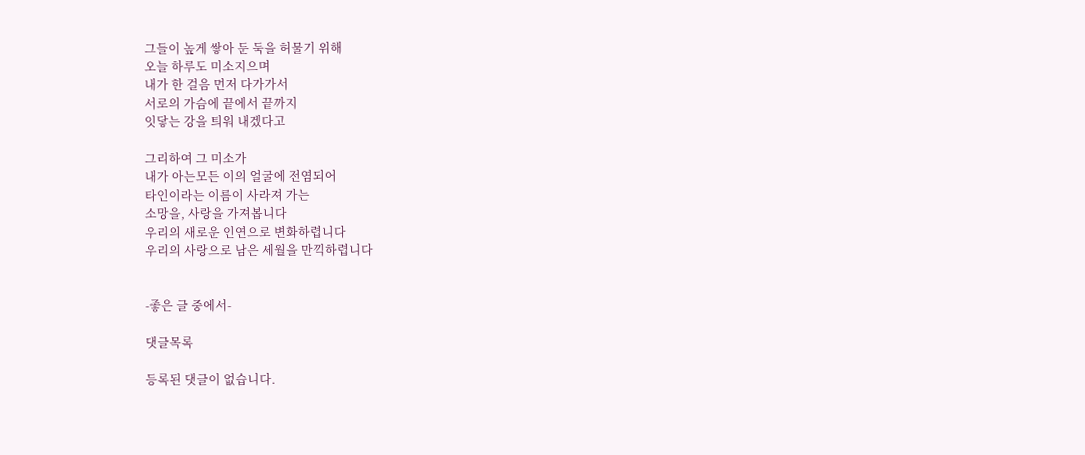그들이 높게 쌓아 둔 둑을 허물기 위해
오늘 하루도 미소지으며
내가 한 걸음 먼저 다가가서
서로의 가슴에 끝에서 끝까지
잇닿는 강을 틔워 내겠다고

그리하여 그 미소가
내가 아는모든 이의 얼굴에 전염되어
타인이라는 이름이 사라져 가는
소망을, 사랑을 가져봅니다
우리의 새로운 인연으로 변화하렵니다
우리의 사랑으로 남은 세월을 만끽하렵니다


-좋은 글 중에서-

댓글목록

등록된 댓글이 없습니다.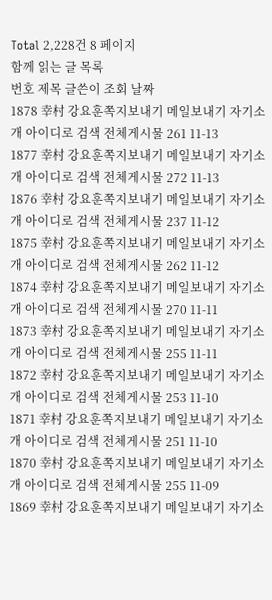Total 2,228건 8 페이지
함께 읽는 글 목록
번호 제목 글쓴이 조회 날짜
1878 幸村 강요훈쪽지보내기 메일보내기 자기소개 아이디로 검색 전체게시물 261 11-13
1877 幸村 강요훈쪽지보내기 메일보내기 자기소개 아이디로 검색 전체게시물 272 11-13
1876 幸村 강요훈쪽지보내기 메일보내기 자기소개 아이디로 검색 전체게시물 237 11-12
1875 幸村 강요훈쪽지보내기 메일보내기 자기소개 아이디로 검색 전체게시물 262 11-12
1874 幸村 강요훈쪽지보내기 메일보내기 자기소개 아이디로 검색 전체게시물 270 11-11
1873 幸村 강요훈쪽지보내기 메일보내기 자기소개 아이디로 검색 전체게시물 255 11-11
1872 幸村 강요훈쪽지보내기 메일보내기 자기소개 아이디로 검색 전체게시물 253 11-10
1871 幸村 강요훈쪽지보내기 메일보내기 자기소개 아이디로 검색 전체게시물 251 11-10
1870 幸村 강요훈쪽지보내기 메일보내기 자기소개 아이디로 검색 전체게시물 255 11-09
1869 幸村 강요훈쪽지보내기 메일보내기 자기소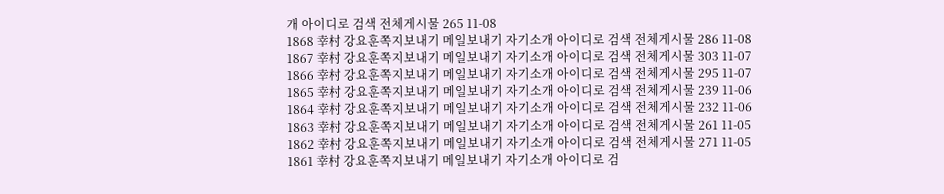개 아이디로 검색 전체게시물 265 11-08
1868 幸村 강요훈쪽지보내기 메일보내기 자기소개 아이디로 검색 전체게시물 286 11-08
1867 幸村 강요훈쪽지보내기 메일보내기 자기소개 아이디로 검색 전체게시물 303 11-07
1866 幸村 강요훈쪽지보내기 메일보내기 자기소개 아이디로 검색 전체게시물 295 11-07
1865 幸村 강요훈쪽지보내기 메일보내기 자기소개 아이디로 검색 전체게시물 239 11-06
1864 幸村 강요훈쪽지보내기 메일보내기 자기소개 아이디로 검색 전체게시물 232 11-06
1863 幸村 강요훈쪽지보내기 메일보내기 자기소개 아이디로 검색 전체게시물 261 11-05
1862 幸村 강요훈쪽지보내기 메일보내기 자기소개 아이디로 검색 전체게시물 271 11-05
1861 幸村 강요훈쪽지보내기 메일보내기 자기소개 아이디로 검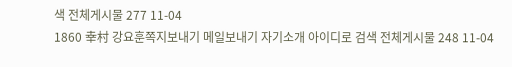색 전체게시물 277 11-04
1860 幸村 강요훈쪽지보내기 메일보내기 자기소개 아이디로 검색 전체게시물 248 11-04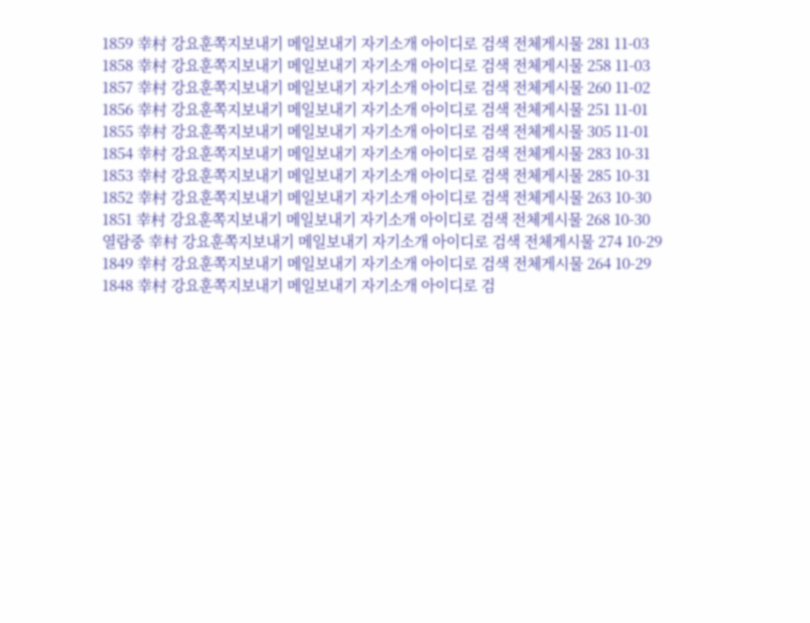1859 幸村 강요훈쪽지보내기 메일보내기 자기소개 아이디로 검색 전체게시물 281 11-03
1858 幸村 강요훈쪽지보내기 메일보내기 자기소개 아이디로 검색 전체게시물 258 11-03
1857 幸村 강요훈쪽지보내기 메일보내기 자기소개 아이디로 검색 전체게시물 260 11-02
1856 幸村 강요훈쪽지보내기 메일보내기 자기소개 아이디로 검색 전체게시물 251 11-01
1855 幸村 강요훈쪽지보내기 메일보내기 자기소개 아이디로 검색 전체게시물 305 11-01
1854 幸村 강요훈쪽지보내기 메일보내기 자기소개 아이디로 검색 전체게시물 283 10-31
1853 幸村 강요훈쪽지보내기 메일보내기 자기소개 아이디로 검색 전체게시물 285 10-31
1852 幸村 강요훈쪽지보내기 메일보내기 자기소개 아이디로 검색 전체게시물 263 10-30
1851 幸村 강요훈쪽지보내기 메일보내기 자기소개 아이디로 검색 전체게시물 268 10-30
열람중 幸村 강요훈쪽지보내기 메일보내기 자기소개 아이디로 검색 전체게시물 274 10-29
1849 幸村 강요훈쪽지보내기 메일보내기 자기소개 아이디로 검색 전체게시물 264 10-29
1848 幸村 강요훈쪽지보내기 메일보내기 자기소개 아이디로 검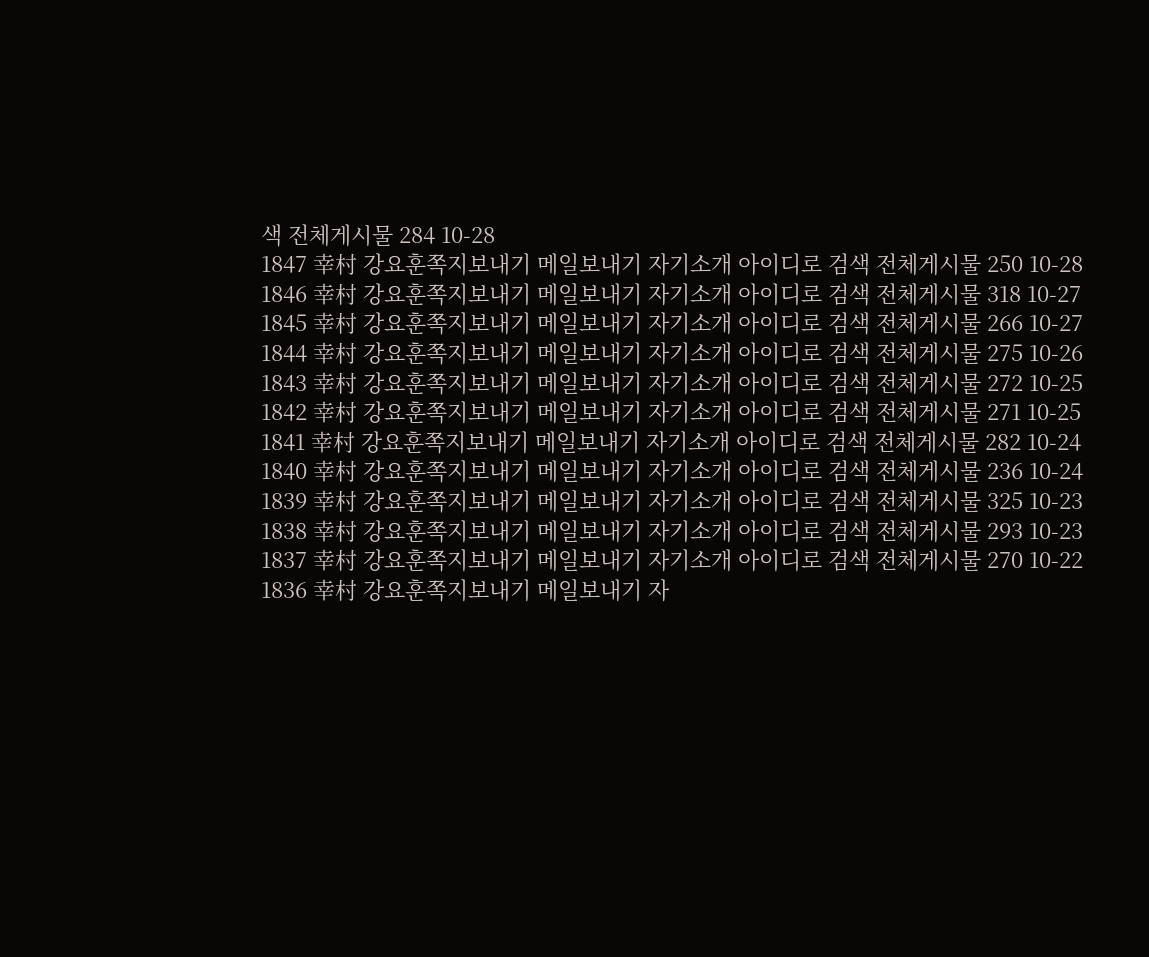색 전체게시물 284 10-28
1847 幸村 강요훈쪽지보내기 메일보내기 자기소개 아이디로 검색 전체게시물 250 10-28
1846 幸村 강요훈쪽지보내기 메일보내기 자기소개 아이디로 검색 전체게시물 318 10-27
1845 幸村 강요훈쪽지보내기 메일보내기 자기소개 아이디로 검색 전체게시물 266 10-27
1844 幸村 강요훈쪽지보내기 메일보내기 자기소개 아이디로 검색 전체게시물 275 10-26
1843 幸村 강요훈쪽지보내기 메일보내기 자기소개 아이디로 검색 전체게시물 272 10-25
1842 幸村 강요훈쪽지보내기 메일보내기 자기소개 아이디로 검색 전체게시물 271 10-25
1841 幸村 강요훈쪽지보내기 메일보내기 자기소개 아이디로 검색 전체게시물 282 10-24
1840 幸村 강요훈쪽지보내기 메일보내기 자기소개 아이디로 검색 전체게시물 236 10-24
1839 幸村 강요훈쪽지보내기 메일보내기 자기소개 아이디로 검색 전체게시물 325 10-23
1838 幸村 강요훈쪽지보내기 메일보내기 자기소개 아이디로 검색 전체게시물 293 10-23
1837 幸村 강요훈쪽지보내기 메일보내기 자기소개 아이디로 검색 전체게시물 270 10-22
1836 幸村 강요훈쪽지보내기 메일보내기 자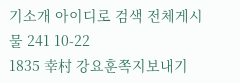기소개 아이디로 검색 전체게시물 241 10-22
1835 幸村 강요훈쪽지보내기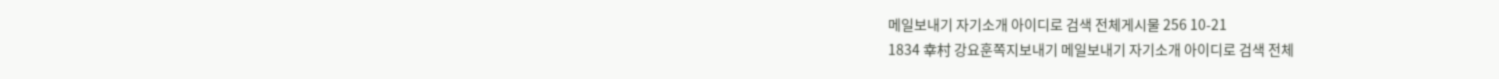메일보내기 자기소개 아이디로 검색 전체게시물 256 10-21
1834 幸村 강요훈쪽지보내기 메일보내기 자기소개 아이디로 검색 전체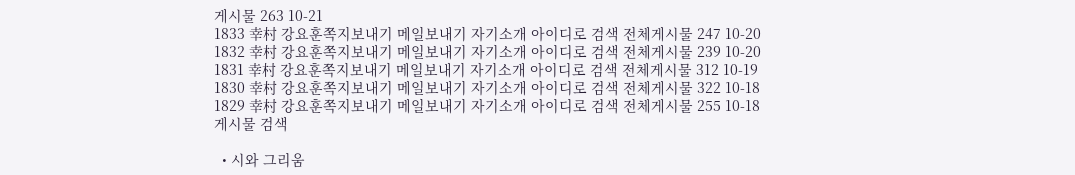게시물 263 10-21
1833 幸村 강요훈쪽지보내기 메일보내기 자기소개 아이디로 검색 전체게시물 247 10-20
1832 幸村 강요훈쪽지보내기 메일보내기 자기소개 아이디로 검색 전체게시물 239 10-20
1831 幸村 강요훈쪽지보내기 메일보내기 자기소개 아이디로 검색 전체게시물 312 10-19
1830 幸村 강요훈쪽지보내기 메일보내기 자기소개 아이디로 검색 전체게시물 322 10-18
1829 幸村 강요훈쪽지보내기 메일보내기 자기소개 아이디로 검색 전체게시물 255 10-18
게시물 검색

  • 시와 그리움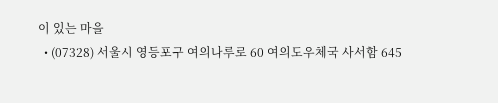이 있는 마을
  • (07328) 서울시 영등포구 여의나루로 60 여의도우체국 사서함 645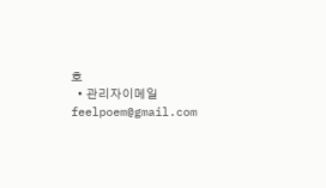호
  • 관리자이메일 feelpoem@gmail.com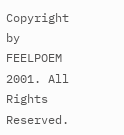Copyright by FEELPOEM 2001. All Rights Reserved.